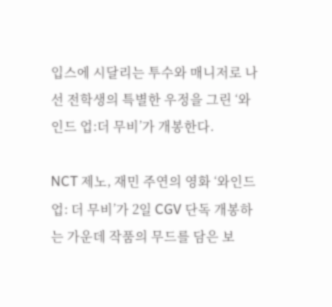입스에 시달리는 투수와 매니저로 나선 전학생의 특별한 우정을 그린 ‘와인드 업:더 무비’가 개봉한다.

NCT 제노, 재민 주연의 영화 ‘와인드업: 더 무비’가 2일 CGV 단독 개봉하는 가운데 작품의 무드를 담은 보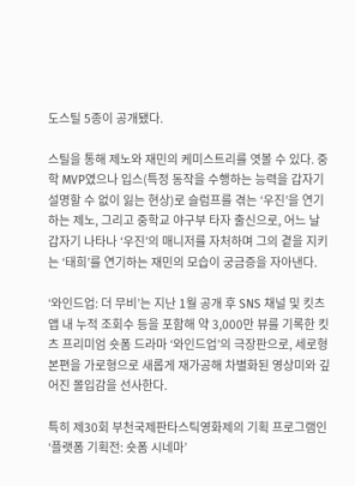도스틸 5종이 공개됐다.

스틸을 통해 제노와 재민의 케미스트리를 엿볼 수 있다. 중학 MVP였으나 입스(특정 동작을 수행하는 능력을 갑자기 설명할 수 없이 잃는 현상)로 슬럼프를 겪는 ‘우진’을 연기하는 제노, 그리고 중학교 야구부 타자 출신으로, 어느 날 갑자기 나타나 ‘우진’의 매니저를 자처하며 그의 곁을 지키는 ‘태희’를 연기하는 재민의 모습이 궁금증을 자아낸다.

‘와인드업: 더 무비’는 지난 1월 공개 후 SNS 채널 및 킷츠 앱 내 누적 조회수 등을 포함해 약 3,000만 뷰를 기록한 킷츠 프리미엄 숏폼 드라마 ‘와인드업’의 극장판으로, 세로형 본편을 가로형으로 새롭게 재가공해 차별화된 영상미와 깊어진 몰입감을 선사한다.

특히 제30회 부천국제판타스틱영화제의 기획 프로그램인 ‘플랫폼 기획전: 숏폼 시네마’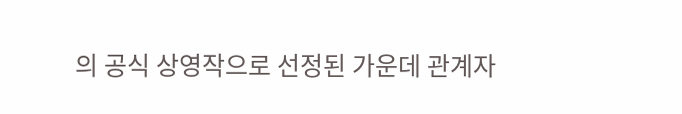의 공식 상영작으로 선정된 가운데 관계자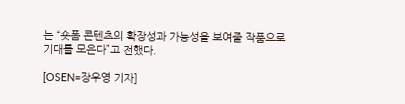는 “숏폼 콘텐츠의 확장성과 가능성을 보여줄 작품으로 기대를 모은다”고 전했다.

[OSEN=장우영 기자]